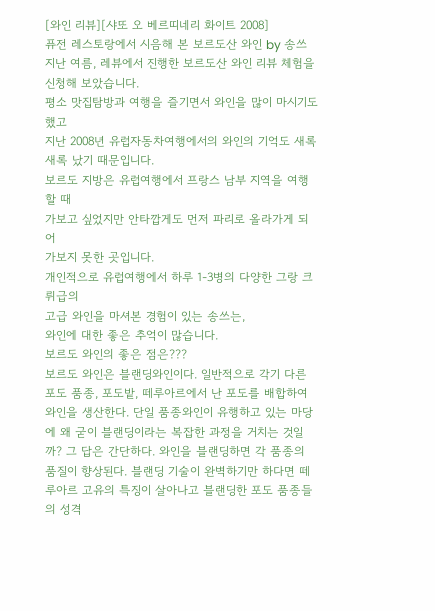[와인 리뷰][샤또 오 베르띠네리 화이트 2008]
퓨전 레스토랑에서 시음해 본 보르도산 와인 by 송쓰
지난 여름, 레뷰에서 진행한 보르도산 와인 리뷰 체험을 신청해 보았습니다.
평소 맛집탐방과 여행을 즐기면서 와인을 많이 마시기도 했고
지난 2008년 유럽자동차여행에서의 와인의 기억도 새록새록 났기 때문입니다.
보르도 지방은 유럽여행에서 프랑스 남부 지역을 여행할 때
가보고 싶었지만 안타깝게도 먼저 파리로 올라가게 되어
가보지 못한 곳입니다.
개인적으로 유럽여행에서 하루 1-3병의 다양한 그랑 크뤼급의
고급 와인을 마셔본 경험이 있는 송쓰는,
와인에 대한 좋은 추억이 많습니다.
보르도 와인의 좋은 점은???
보르도 와인은 블랜딩와인이다. 일반적으로 각기 다른 포도 품종, 포도밭, 떼루아르에서 난 포도를 배합하여 와인을 생산한다. 단일 품종와인이 유행하고 있는 마당에 왜 굳이 블랜딩이라는 복잡한 과정을 거치는 것일까? 그 답은 간단하다. 와인을 블랜딩하면 각 품종의 품질이 향상된다. 블랜딩 기술이 완벽하기만 하다면 떼루아르 고유의 특징이 살아나고 블랜딩한 포도 품종들의 성격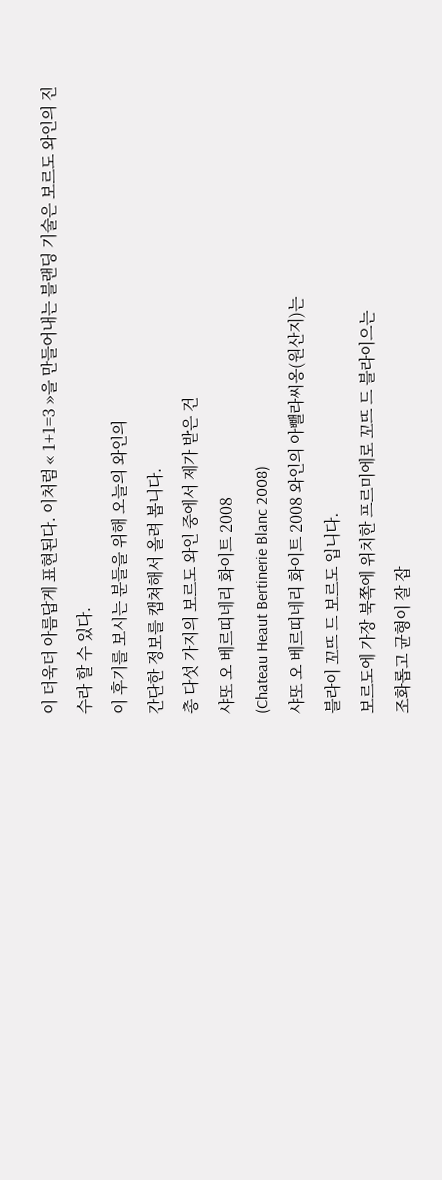이 더욱더 아름답게 표현된다. 이처럼 « 1+1=3 »을 만들어내는 블랜딩 기술은 보르도 와인의 진수라 할 수 있다.
이 후기를 보시는 분들을 위해 오늘의 와인의
간단한 정보를 캡쳐해서 올려 봅니다.
총 다섯 가지의 보르도 와인 중에서 제가 받은 건
샤또 오 베르띠네리 화이트 2008
(Chateau Heaut Bertinerie Blanc 2008)
샤또 오 베르띠네리 화이트 2008 와인의 아뺄라씨옹(원산지)는
블라이 꼬뜨 드 보르도 입니다.
보르도에 가장 북쪽에 위치한 프르미에로 꼬뜨 드 블라이으는
조화롭고 균형이 잘 잡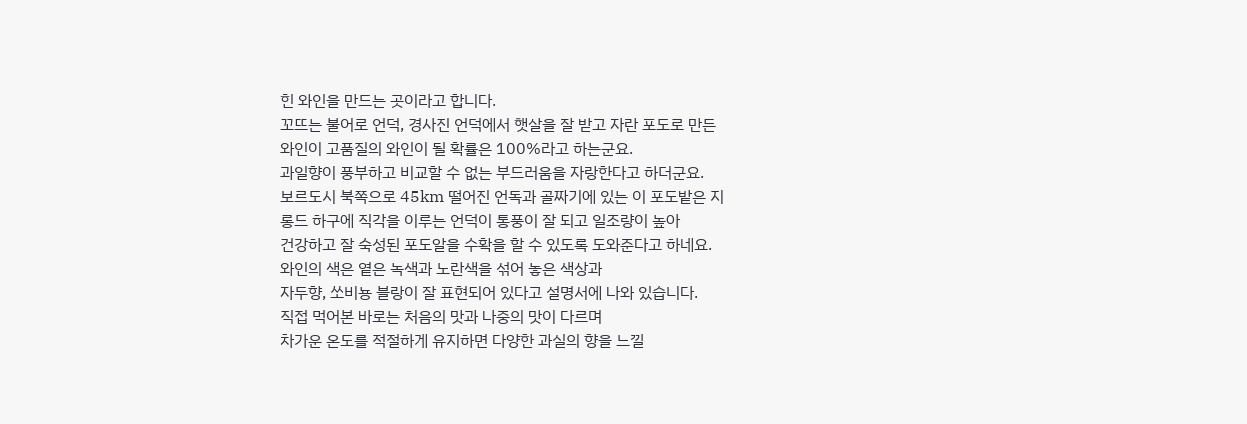힌 와인을 만드는 곳이라고 합니다.
꼬뜨는 불어로 언덕, 경사진 언덕에서 햇살을 잘 받고 자란 포도로 만든
와인이 고품질의 와인이 될 확률은 100%라고 하는군요.
과일향이 풍부하고 비교할 수 없는 부드러움을 자랑한다고 하더군요.
보르도시 북쪽으로 45km 떨어진 언독과 골짜기에 있는 이 포도밭은 지
롱드 하구에 직각을 이루는 언덕이 통풍이 잘 되고 일조량이 높아
건강하고 잘 숙성된 포도알을 수확을 할 수 있도록 도와준다고 하네요.
와인의 색은 옅은 녹색과 노란색을 섞어 놓은 색상과
자두향, 쏘비뇽 블랑이 잘 표현되어 있다고 설명서에 나와 있습니다.
직접 먹어본 바로는 처음의 맛과 나중의 맛이 다르며
차가운 온도를 적절하게 유지하면 다양한 과실의 향을 느낄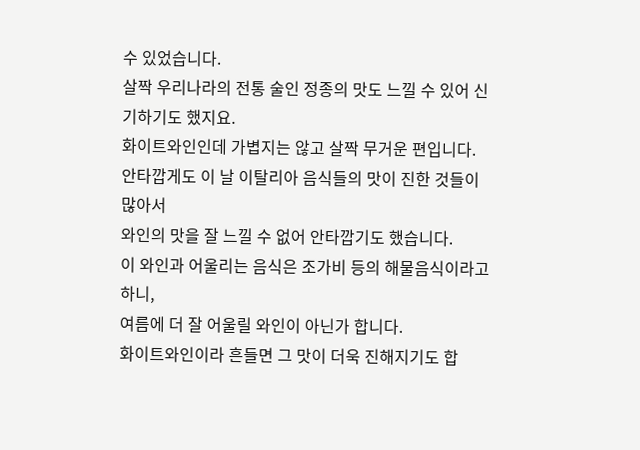수 있었습니다.
살짝 우리나라의 전통 술인 정종의 맛도 느낄 수 있어 신기하기도 했지요.
화이트와인인데 가볍지는 않고 살짝 무거운 편입니다.
안타깝게도 이 날 이탈리아 음식들의 맛이 진한 것들이 많아서
와인의 맛을 잘 느낄 수 없어 안타깝기도 했습니다.
이 와인과 어울리는 음식은 조가비 등의 해물음식이라고 하니,
여름에 더 잘 어울릴 와인이 아닌가 합니다.
화이트와인이라 흔들면 그 맛이 더욱 진해지기도 합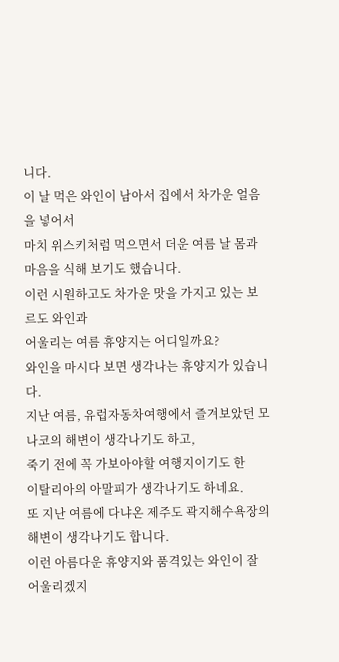니다.
이 날 먹은 와인이 남아서 집에서 차가운 얼음을 넣어서
마치 위스키처럼 먹으면서 더운 여름 날 몸과 마음을 식해 보기도 했습니다.
이런 시원하고도 차가운 맛을 가지고 있는 보르도 와인과
어울리는 여름 휴양지는 어디일까요?
와인을 마시다 보면 생각나는 휴양지가 있습니다.
지난 여름, 유럽자동차여행에서 즐겨보았던 모나코의 해변이 생각나기도 하고,
죽기 전에 꼭 가보아야할 여행지이기도 한
이탈리아의 아말피가 생각나기도 하네요.
또 지난 여름에 다냐온 제주도 곽지해수욕장의 해변이 생각나기도 합니다.
이런 아름다운 휴양지와 품격있는 와인이 잘 어울리겠지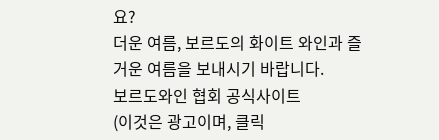요?
더운 여름, 보르도의 화이트 와인과 즐거운 여름을 보내시기 바랍니다.
보르도와인 협회 공식사이트
(이것은 광고이며, 클릭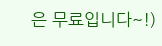은 무료입니다~!)